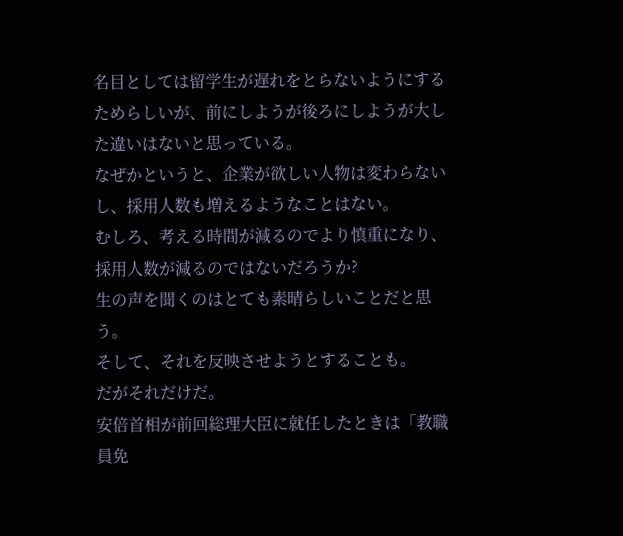名目としては留学生が遅れをとらないようにするためらしいが、前にしようが後ろにしようが大した違いはないと思っている。
なぜかというと、企業が欲しい人物は変わらないし、採用人数も増えるようなことはない。
むしろ、考える時間が減るのでより慎重になり、採用人数が減るのではないだろうか?
生の声を聞くのはとても素晴らしいことだと思う。
そして、それを反映させようとすることも。
だがそれだけだ。
安倍首相が前回総理大臣に就任したときは「教職員免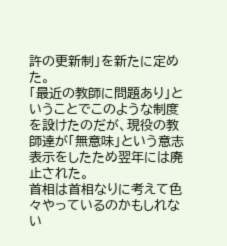許の更新制」を新たに定めた。
「最近の教師に問題あり」ということでこのような制度を設けたのだが、現役の教師達が「無意味」という意志表示をしたため翌年には廃止された。
首相は首相なりに考えて色々やっているのかもしれない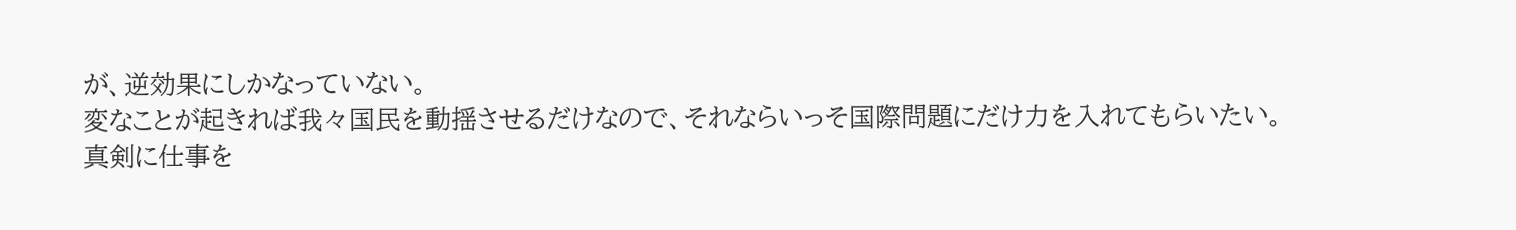が、逆効果にしかなっていない。
変なことが起きれば我々国民を動揺させるだけなので、それならいっそ国際問題にだけ力を入れてもらいたい。
真剣に仕事を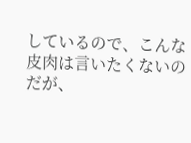しているので、こんな皮肉は言いたくないのだが、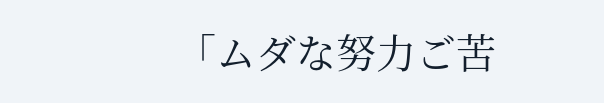「ムダな努力ご苦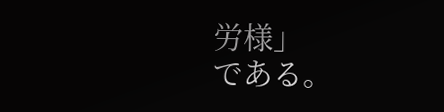労様」
である。